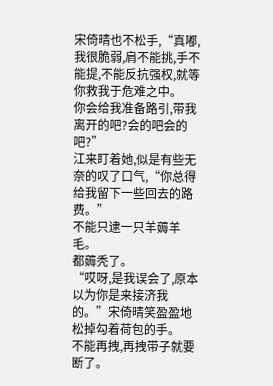宋倚晴也不松手,“真嘟,我很脆弱,肩不能挑,手不能提,不能反抗强权,就等你救我于危难之中。
你会给我准备路引,带我离开的吧?会的吧会的吧?”
江来盯着她,似是有些无奈的叹了口气,“你总得给我留下一些回去的路费。”
不能只逮一只羊薅羊毛。
都薅秃了。
“哎呀,是我误会了,原本以为你是来接济我的。”宋倚晴笑盈盈地松掉勾着荷包的手。
不能再拽,再拽带子就要断了。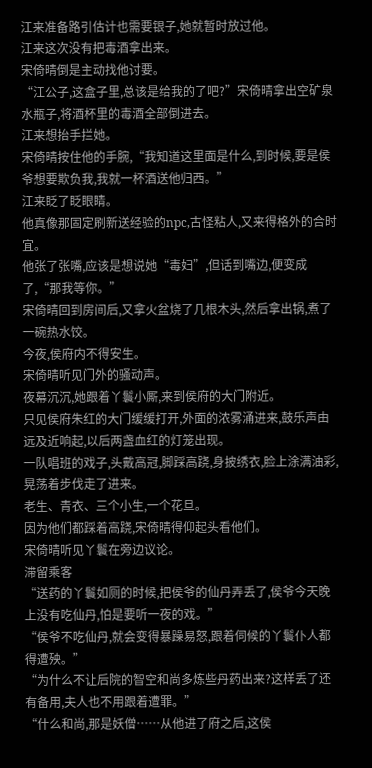江来准备路引估计也需要银子,她就暂时放过他。
江来这次没有把毒酒拿出来。
宋倚晴倒是主动找他讨要。
“江公子,这盒子里,总该是给我的了吧?”宋倚晴拿出空矿泉水瓶子,将酒杯里的毒酒全部倒进去。
江来想抬手拦她。
宋倚晴按住他的手腕,“我知道这里面是什么,到时候,要是侯爷想要欺负我,我就一杯酒送他归西。”
江来眨了眨眼睛。
他真像那固定刷新送经验的npc,古怪粘人,又来得格外的合时宜。
他张了张嘴,应该是想说她“毒妇”,但话到嘴边,便变成了,“那我等你。”
宋倚晴回到房间后,又拿火盆烧了几根木头,然后拿出锅,煮了一碗热水饺。
今夜,侯府内不得安生。
宋倚晴听见门外的骚动声。
夜幕沉沉,她跟着丫鬟小厮,来到侯府的大门附近。
只见侯府朱红的大门缓缓打开,外面的浓雾涌进来,鼓乐声由远及近响起,以后两盏血红的灯笼出现。
一队唱班的戏子,头戴高冠,脚踩高跷,身披绣衣,脸上涂满油彩,晃荡着步伐走了进来。
老生、青衣、三个小生,一个花旦。
因为他们都踩着高跷,宋倚晴得仰起头看他们。
宋倚晴听见丫鬟在旁边议论。
滞留乘客
“送药的丫鬟如厕的时候,把侯爷的仙丹弄丢了,侯爷今天晚上没有吃仙丹,怕是要听一夜的戏。”
“侯爷不吃仙丹,就会变得暴躁易怒,跟着伺候的丫鬟仆人都得遭殃。”
“为什么不让后院的智空和尚多炼些丹药出来?这样丢了还有备用,夫人也不用跟着遭罪。”
“什么和尚,那是妖僧……从他进了府之后,这侯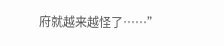府就越来越怪了……”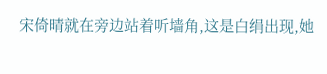宋倚晴就在旁边站着听墙角,这是白绢出现,她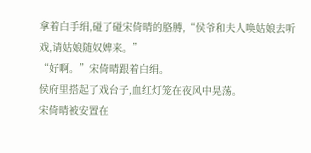拿着白手绢,碰了碰宋倚晴的胳膊,“侯爷和夫人唤姑娘去听戏,请姑娘随奴婢来。”
“好啊。”宋倚晴跟着白绢。
侯府里搭起了戏台子,血红灯笼在夜风中晃荡。
宋倚晴被安置在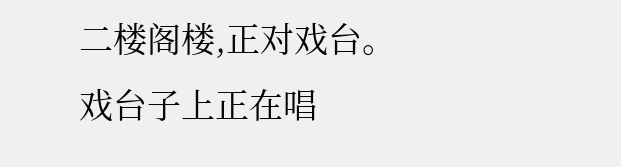二楼阁楼,正对戏台。
戏台子上正在唱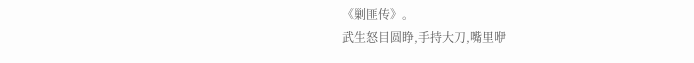《剿匪传》。
武生怒目圆睁,手持大刀,嘴里咿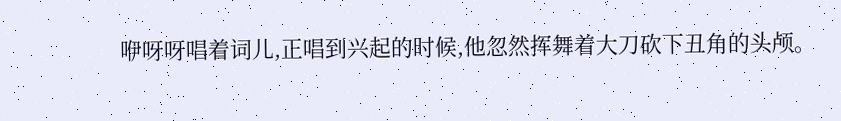咿呀呀唱着词儿,正唱到兴起的时候,他忽然挥舞着大刀砍下丑角的头颅。